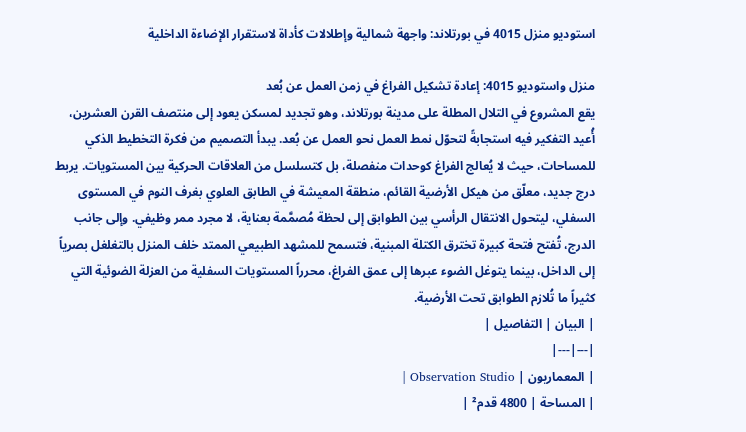استوديو منزل 4015 في بورتلاند: واجهة شمالية وإطلالات كأداة لاستقرار الإضاءة الداخلية

منزل واستوديو 4015: إعادة تشكيل الفراغ في زمن العمل عن بُعد
يقع المشروع في التلال المطلة على مدينة بورتلاند، وهو تجديد لمسكن يعود إلى منتصف القرن العشرين، أُعيد التفكير فيه استجابةً لتحوّل نمط العمل نحو العمل عن بُعد. يبدأ التصميم من فكرة التخطيط الذكي للمساحات، حيث لا يُعالج الفراغ كوحدات منفصلة، بل كتسلسل من العلاقات الحركية بين المستويات. يربط درج جديد، معلّق من هيكل الأرضية القائم، منطقة المعيشة في الطابق العلوي بغرف النوم في المستوى السفلي، ليتحول الانتقال الرأسي بين الطوابق إلى لحظة مُصمَّمة بعناية، لا مجرد ممر وظيفي. وإلى جانب الدرج، تُفتح فتحة كبيرة تخترق الكتلة المبنية، فتسمح للمشهد الطبيعي الممتد خلف المنزل بالتغلغل بصرياً إلى الداخل، بينما يتوغل الضوء عبرها إلى عمق الفراغ، محرراً المستويات السفلية من العزلة الضوئية التي كثيراً ما تُلازم الطوابق تحت الأرضية.
| البيان | التفاصيل |
|---|---|
| المعماريون | Observation Studio |
| المساحة | 4800 قدم² |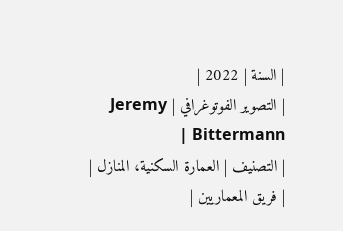| السنة | 2022 |
| التصوير الفوتوغرافي | Jeremy Bittermann |
| التصنيف | العمارة السكنية، المنازل |
| فريق المعماريين |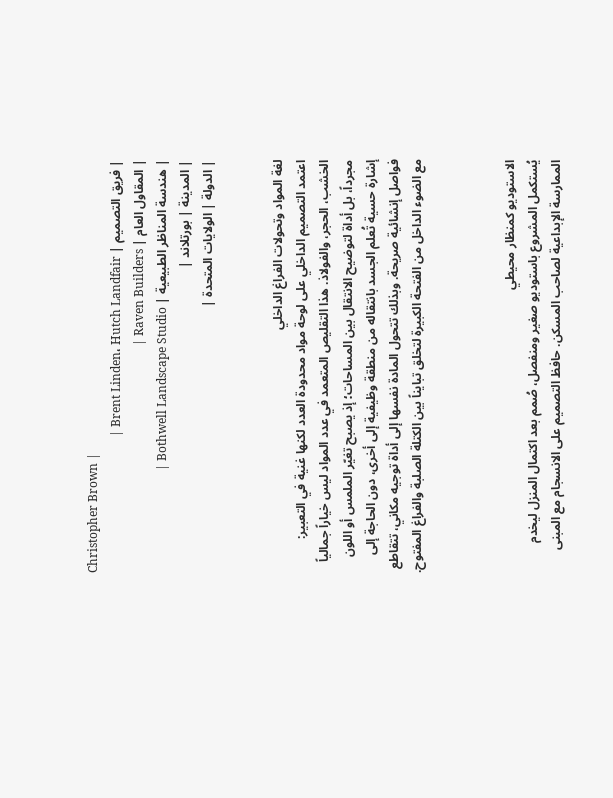Christopher Brown |
| فريق التصميم | Brent Linden، Hutch Landfair |
| المقاول العام | Raven Builders |
| هندسة المناظر الطبيعية | Bothwell Landscape Studio |
| المدينة | بورتلاند |
| الدولة | الولايات المتحدة |


لغة المواد وتحولات الفراغ الداخلي
اعتمد التصميم الداخلي على لوحة مواد محدودة العدد لكنها غنية في التعبير: الخشب، الحجر، والفولاذ. هذا التقليص المتعمد في عدد المواد ليس خياراً جمالياً مجرداً، بل أداة لتوضيح الانتقال بين المساحات؛ إذ يصبح تغيّر الملمس أو اللون إشارة حسية تُعلم الجسد بانتقاله من منطقة وظيفية إلى أخرى، دون الحاجة إلى فواصل إنشائية صريحة. وبذلك تتحول المادة نفسها إلى أداة توجيه مكاني، تتقاطع مع الضوء الداخل من الفتحة الكبيرة لتخلق تبايناً بين الكتلة الصلبة والفراغ المفتوح.



الاستوديو كمنظار محيطي
يُستكمل المشروع باستوديو صغير ومنفصل، صُمم بعد اكتمال المنزل ليخدم الممارسة الإبداعية لصاحب المسكن. حافظ التصميم على الانسجام مع المبنى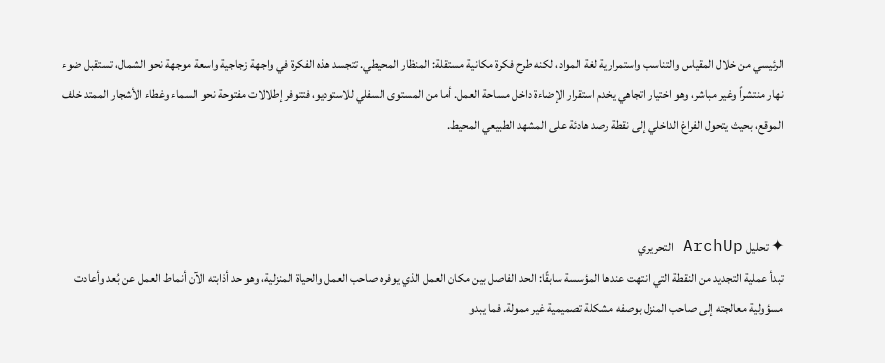الرئيسي من خلال المقياس والتناسب واستمرارية لغة المواد، لكنه طرح فكرة مكانية مستقلة: المنظار المحيطي. تتجسد هذه الفكرة في واجهة زجاجية واسعة موجهة نحو الشمال، تستقبل ضوء نهار منتشراً وغير مباشر، وهو اختيار اتجاهي يخدم استقرار الإضاءة داخل مساحة العمل. أما من المستوى السفلي للاستوديو، فتتوفر إطلالات مفتوحة نحو السماء وغطاء الأشجار الممتد خلف الموقع، بحيث يتحول الفراغ الداخلي إلى نقطة رصد هادئة على المشهد الطبيعي المحيط.



✦ تحليل ArchUp التحريري
تبدأ عملية التجديد من النقطة التي انتهت عندها المؤسسة سابقًا: الحد الفاصل بين مكان العمل الذي يوفره صاحب العمل والحياة المنزلية، وهو حد أذابته الآن أنماط العمل عن بُعد وأعادت مسؤولية معالجته إلى صاحب المنزل بوصفه مشكلة تصميمية غير ممولة. فما يبدو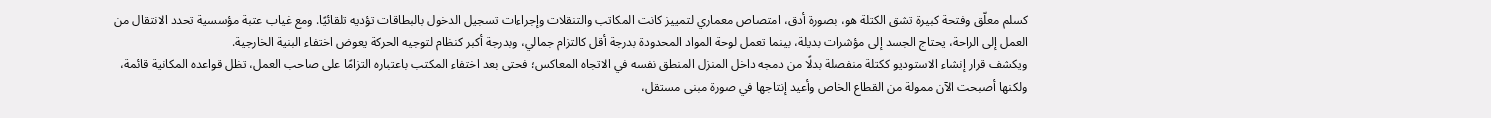كسلم معلّق وفتحة كبيرة تشق الكتلة هو، بصورة أدق، امتصاص معماري لتمييز كانت المكاتب والتنقلات وإجراءات تسجيل الدخول بالبطاقات تؤديه تلقائيًا. ومع غياب عتبة مؤسسية تحدد الانتقال من العمل إلى الراحة، يحتاج الجسد إلى مؤشرات بديلة، بينما تعمل لوحة المواد المحدودة بدرجة أقل كالتزام جمالي، وبدرجة أكبر كنظام لتوجيه الحركة يعوض اختفاء البنية الخارجية.
ويكشف قرار إنشاء الاستوديو ككتلة منفصلة بدلًا من دمجه داخل المنزل المنطق نفسه في الاتجاه المعاكس؛ فحتى بعد اختفاء المكتب باعتباره التزامًا على صاحب العمل، تظل قواعده المكانية قائمة، ولكنها أصبحت الآن ممولة من القطاع الخاص وأعيد إنتاجها في صورة مبنى مستقل،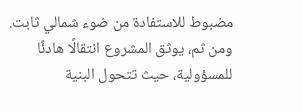مضبوط للاستفادة من ضوء شمالي ثابت. ومن ثم، يوثق المشروع انتقالًا هادئًا للمسؤولية، حيث تتحول البنية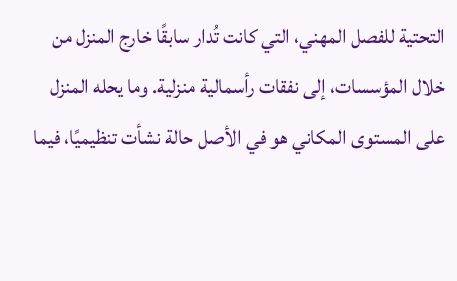التحتية للفصل المهني، التي كانت تُدار سابقًا خارج المنزل من خلال المؤسسات، إلى نفقات رأسمالية منزلية. وما يحله المنزل على المستوى المكاني هو في الأصل حالة نشأت تنظيميًا، فيما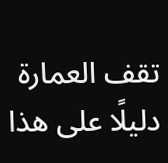تقف العمارة دليلًا على هذا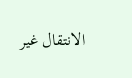الانتقال غير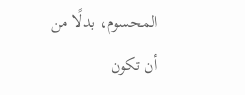المحسوم، بدلًا من أن تكون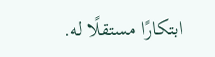ابتكارًا مستقلًا له.